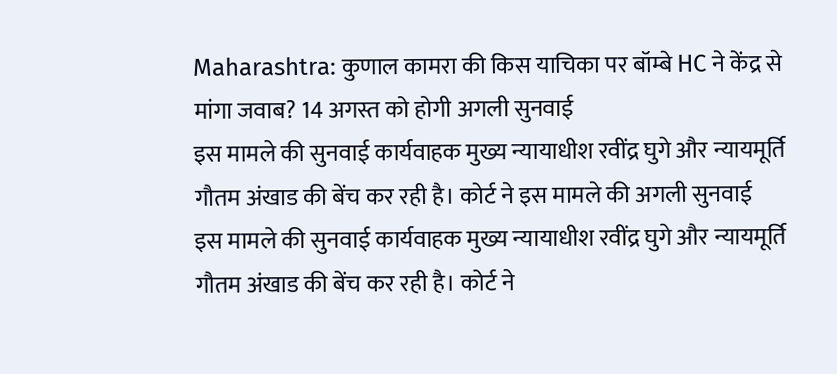Maharashtra: कुणाल कामरा की किस याचिका पर बॉम्बे HC ने केंद्र से मांगा जवाब? 14 अगस्त को होगी अगली सुनवाई
इस मामले की सुनवाई कार्यवाहक मुख्य न्यायाधीश रवींद्र घुगे और न्यायमूर्ति गौतम अंखाड की बेंच कर रही है। कोर्ट ने इस मामले की अगली सुनवाई
इस मामले की सुनवाई कार्यवाहक मुख्य न्यायाधीश रवींद्र घुगे और न्यायमूर्ति गौतम अंखाड की बेंच कर रही है। कोर्ट ने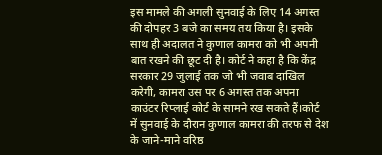इस मामले की अगली सुनवाई के लिए 14 अगस्त की दोपहर 3 बजे का समय तय किया है। इसके साथ ही अदालत ने कुणाल कामरा को भी अपनी बात रखने की छूट दी है। कोर्ट ने कहा है कि केंद्र सरकार 29 जुलाई तक जो भी जवाब दाखिल करेगी, कामरा उस पर 6 अगस्त तक अपना काउंटर रिप्लाई कोर्ट के सामने रख सकते हैं।कोर्ट में सुनवाई के दौरान कुणाल कामरा की तरफ से देश के जाने-माने वरिष्ठ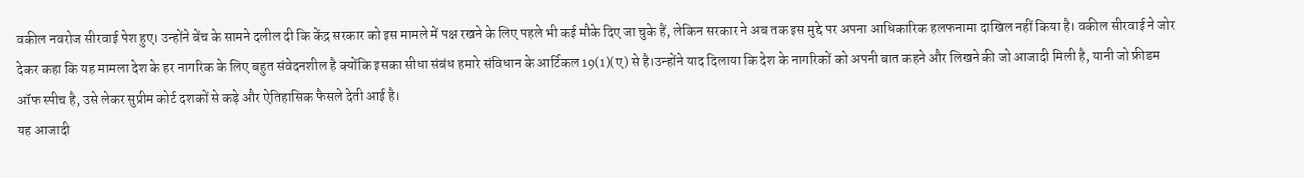वकील नवरोज सीरवाई पेश हुए। उन्होंने बेंच के सामने दलील दी कि केंद्र सरकार को इस मामले में पक्ष रखने के लिए पहले भी कई मौके दिए जा चुके हैं, लेकिन सरकार ने अब तक इस मुद्दे पर अपना आधिकारिक हलफनामा दाखिल नहीं किया है। वकील सीरवाई ने जोर देकर कहा कि यह मामला देश के हर नागरिक के लिए बहुत संवेदनशील है क्योंकि इसका सीधा संबंध हमारे संविधान के आर्टिकल 19(1)(ए) से है।उन्होंने याद दिलाया कि देश के नागरिकों को अपनी बात कहने और लिखने की जो आजादी मिली है, यानी जो फ्रीडम ऑफ स्पीच है, उसे लेकर सुप्रीम कोर्ट दशकों से कड़े और ऐतिहासिक फैसले देती आई है।
यह आजादी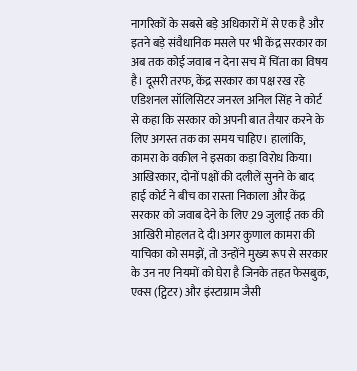नागरिकों के सबसे बड़े अधिकारों में से एक है और इतने बड़े संवैधानिक मसले पर भी केंद्र सरकार का अब तक कोई जवाब न देना सच में चिंता का विषय है। दूसरी तरफ, केंद्र सरकार का पक्ष रख रहे एडिशनल सॉलिसिटर जनरल अनिल सिंह ने कोर्ट से कहा कि सरकार को अपनी बात तैयार करने के लिए अगस्त तक का समय चाहिए। हालांकि, कामरा के वकील ने इसका कड़ा विरोध किया। आखिरकार, दोनों पक्षों की दलीलें सुनने के बाद हाई कोर्ट ने बीच का रास्ता निकाला और केंद्र सरकार को जवाब देने के लिए 29 जुलाई तक की आखिरी मोहलत दे दी।अगर कुणाल कामरा की याचिका को समझें, तो उन्होंने मुख्य रूप से सरकार के उन नए नियमों को घेरा है जिनके तहत फेसबुक, एक्स (ट्विटर) और इंस्टाग्राम जैसी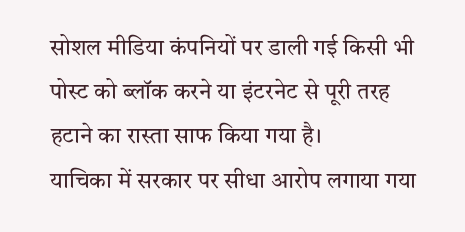सोशल मीडिया कंपनियों पर डाली गई किसी भी पोस्ट को ब्लॉक करने या इंटरनेट से पूरी तरह हटाने का रास्ता साफ किया गया है।
याचिका में सरकार पर सीधा आरोप लगाया गया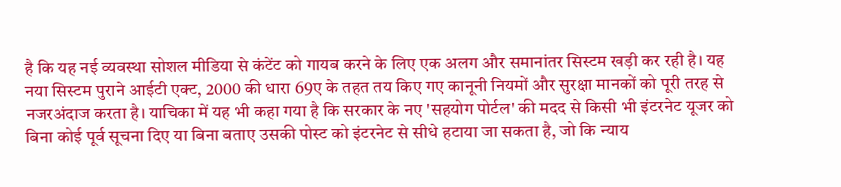है कि यह नई व्यवस्था सोशल मीडिया से कंटेंट को गायब करने के लिए एक अलग और समानांतर सिस्टम खड़ी कर रही है। यह नया सिस्टम पुराने आईटी एक्ट, 2000 की धारा 69ए के तहत तय किए गए कानूनी नियमों और सुरक्षा मानकों को पूरी तरह से नजरअंदाज करता है। याचिका में यह भी कहा गया है कि सरकार के नए 'सहयोग पोर्टल' की मदद से किसी भी इंटरनेट यूजर को बिना कोई पूर्व सूचना दिए या बिना बताए उसकी पोस्ट को इंटरनेट से सीधे हटाया जा सकता है, जो कि न्याय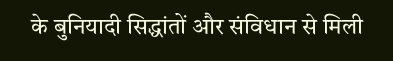के बुनियादी सिद्धांतों और संविधान से मिली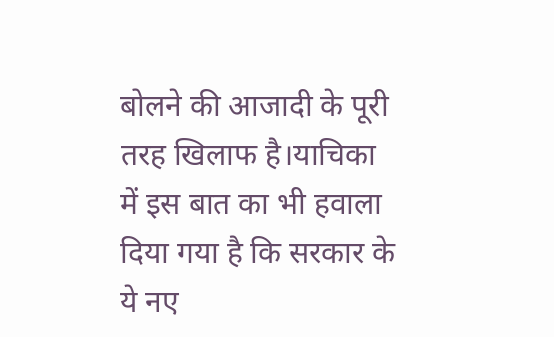बोलने की आजादी के पूरी तरह खिलाफ है।याचिका में इस बात का भी हवाला दिया गया है कि सरकार के ये नए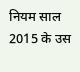नियम साल 2015 के उस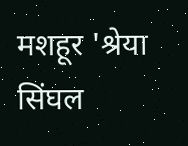मशहूर 'श्रेया सिंघल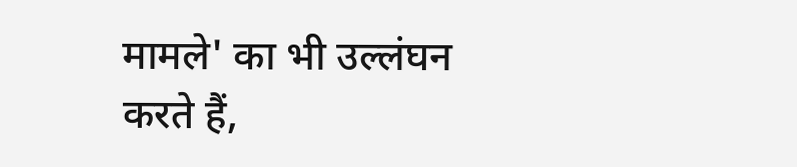मामले' का भी उल्लंघन करते हैं,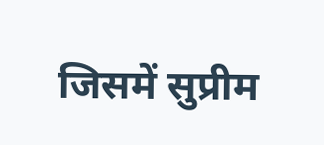जिसमें सुप्रीम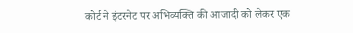कोर्ट ने इंटरनेट पर अभिव्यक्ति की आजादी को लेकर एक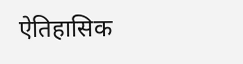ऐतिहासिक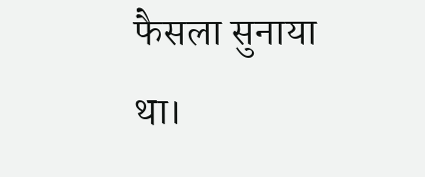फैसला सुनाया था।